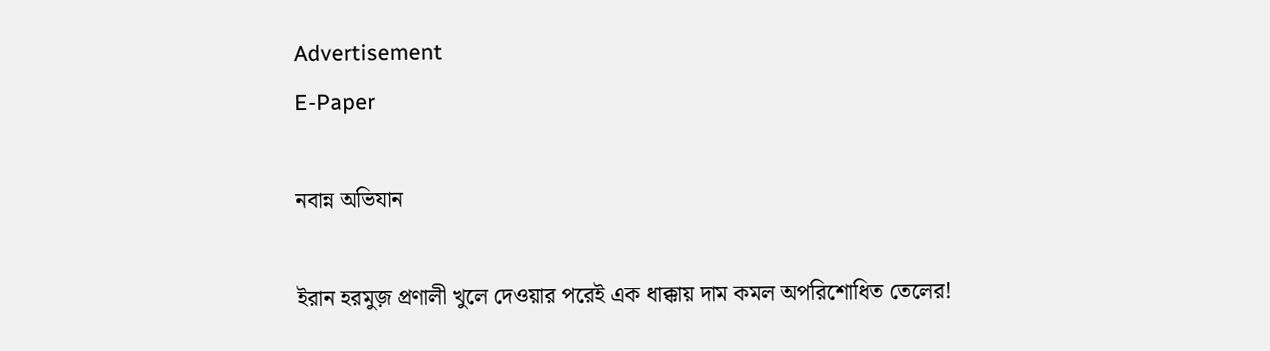Advertisement
E-Paper

নবান্ন অভিযান

ইরান হরমুজ় প্রণালী খুলে দেওয়ার পরেই এক ধাক্কায় দাম কমল অপরিশোধিত তেলের!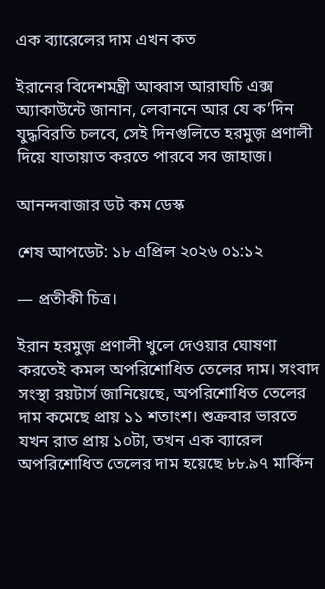এক ব্যারেলের দাম এখন কত

ইরানের বিদেশমন্ত্রী আব্বাস আরাঘচি এক্স অ্যাকাউন্টে জানান, লেবাননে আর যে ক’দিন যুদ্ধবিরতি চলবে, সেই দিনগুলিতে হরমুজ় প্রণালী দিয়ে যাতায়াত করতে পারবে সব জাহাজ।

আনন্দবাজার ডট কম ডেস্ক

শেষ আপডেট: ১৮ এপ্রিল ২০২৬ ০১:১২

— প্রতীকী চিত্র।

ইরান হরমুজ় প্রণালী খুলে দেওয়ার ঘোষণা করতেই কমল অপরিশোধিত তেলের দাম। সংবাদ সংস্থা রয়টার্স জানিয়েছে, অপরিশোধিত তেলের দাম কমেছে প্রায় ১১ শতাংশ। শুক্রবার ভারতে যখন রাত প্রায় ১০টা, তখন এক ব্যারেল অপরিশোধিত তেলের দাম হয়েছে ৮৮.৯৭ মার্কিন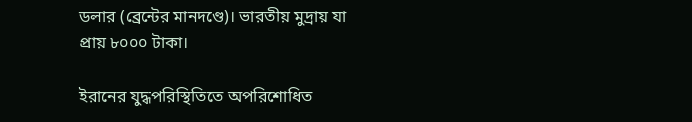ডলার (ব্রেন্টের মানদণ্ডে)। ভারতীয় মুদ্রায় যা প্রায় ৮০০০ টাকা।

ইরানের যুদ্ধপরিস্থিতিতে অপরিশোধিত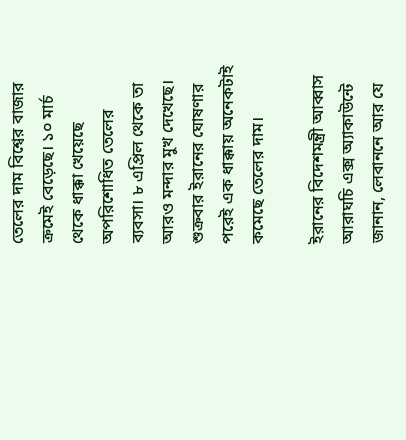তেলের দাম বিশ্বের বাজার ক্রমেই বেড়েছে। ১০ মার্চ থেকে ধাক্কা খেয়েছে অপরিশোধিত তেলের ব্যবসা। ৮ এপ্রিল থেকে তা আরও মন্দার মুখ দেখেছে। শুক্রবার ইরানের ঘোষণার পরেই এক ধাক্কায় অনেকটাই কমেছে তেলের দাম।

ইরানের বিদেশমন্ত্রী আব্বাস আরাঘচি এক্স অ্যাকাউন্টে জানান, লেবাননে আর যে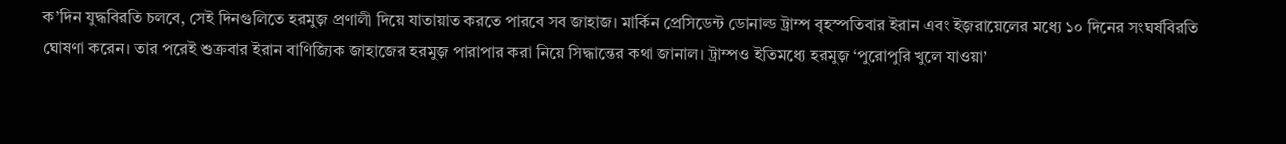ক’দিন যুদ্ধবিরতি চলবে, সেই দিনগুলিতে হরমুজ় প্রণালী দিয়ে যাতায়াত করতে পারবে সব জাহাজ। মার্কিন প্রেসিডেন্ট ডোনাল্ড ট্রাম্প বৃহস্পতিবার ইরান এবং ইজ়রায়েলের মধ্যে ১০ দিনের সংঘর্ষবিরতি ঘোষণা করেন। তার পরেই শুক্রবার ইরান বাণিজ্যিক জাহাজের হরমুজ় পারাপার করা নিয়ে সিদ্ধান্তের কথা জানাল। ট্রাম্পও ইতিমধ্যে হরমুজ় ‘পুরোপুরি খুলে যাওয়া’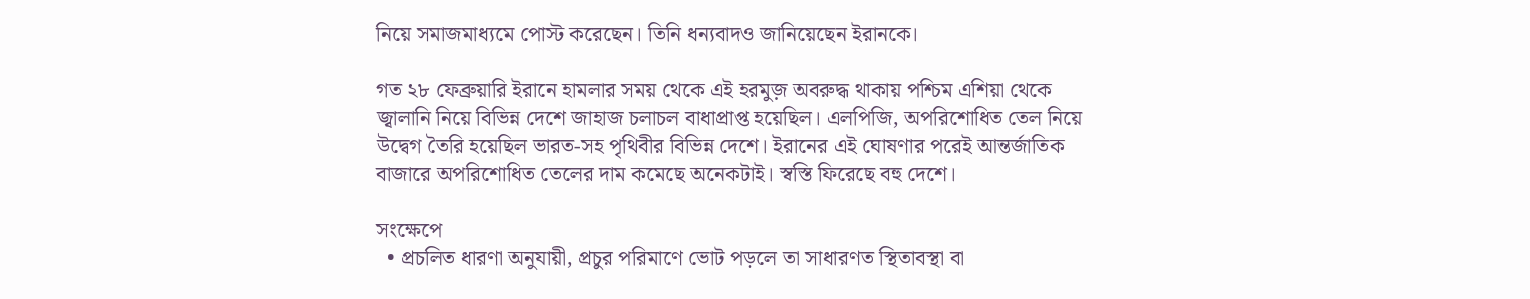নিয়ে সমাজমাধ্যমে পোস্ট করেছেন। তিনি ধন্যবাদও জানিয়েছেন ইরানকে।

গত ২৮ ফেব্রুয়ারি ইরানে হামলার সময় থেকে এই হরমুজ় অবরুদ্ধ থাকায় পশ্চিম এশিয়া থেকে জ্বালানি নিয়ে বিভিন্ন দেশে জাহাজ চলাচল বাধাপ্রাপ্ত হয়েছিল। এলপিজি, অপরিশোধিত তেল নিয়ে উদ্বেগ তৈরি হয়েছিল ভারত-সহ পৃথিবীর বিভিন্ন দেশে। ইরানের এই ঘোষণার পরেই আন্তর্জাতিক বাজারে অপরিশোধিত তেলের দাম কমেছে অনেকটাই। স্বস্তি ফিরেছে বহু দেশে।

সংক্ষেপে
  • প্রচলিত ধারণা অনুযায়ী, প্রচুর পরিমাণে ভোট পড়লে তা সাধারণত স্থিতাবস্থা বা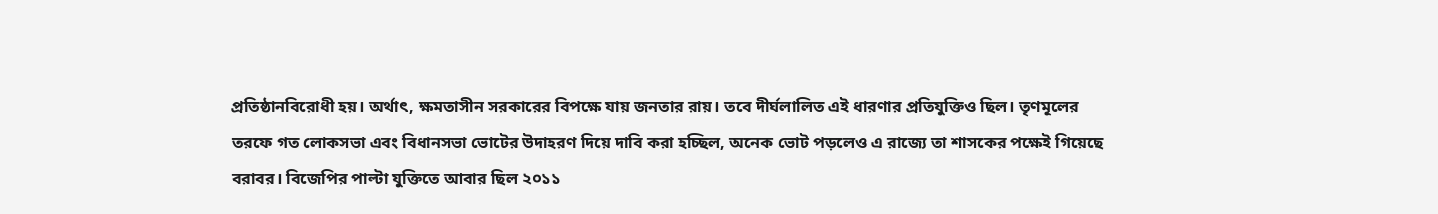প্রতিষ্ঠানবিরোধী হয়। অর্থাৎ, ক্ষমতাসীন সরকারের বিপক্ষে যায় জনতার রায়। তবে দীর্ঘলালিত এই ধারণার প্রতিযুক্তিও ছিল। তৃণমূলের তরফে গত লোকসভা এবং বিধানসভা ভোটের উদাহরণ দিয়ে দাবি করা হচ্ছিল, অনেক ভোট পড়লেও এ রাজ্যে তা শাসকের পক্ষেই গিয়েছে বরাবর। বিজেপির পাল্টা যুক্তিতে আবার ছিল ২০১১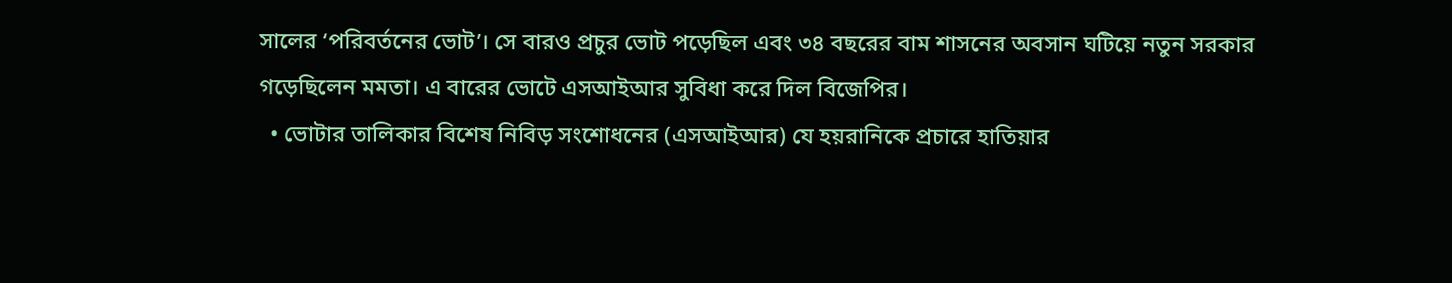সালের ‘পরিবর্তনের ভোট’। সে বারও প্রচুর ভোট পড়েছিল এবং ৩৪ বছরের বাম শাসনের অবসান ঘটিয়ে নতুন সরকার গড়েছিলেন মমতা। এ বারের ভোটে এসআইআর সুবিধা করে দিল বিজেপির।
  • ভোটার তালিকার বিশেষ নিবিড় সংশোধনের (এসআইআর) যে হয়রানিকে প্রচারে হাতিয়ার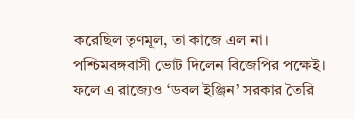করেছিল তৃণমূল, তা কাজে এল না। পশ্চিমবঙ্গবাসী ভোট দিলেন বিজেপির পক্ষেই। ফলে এ রাজ্যেও ‘ডবল ইঞ্জিন’ সরকার তৈরি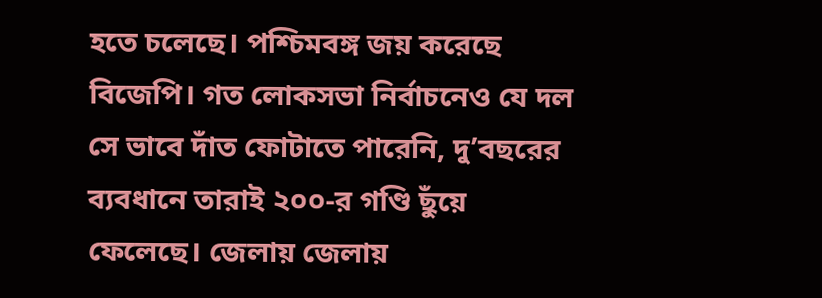হতে চলেছে। পশ্চিমবঙ্গ জয় করেছে বিজেপি। গত লোকসভা নির্বাচনেও যে দল সে ভাবে দাঁত ফোটাতে পারেনি, দু’বছরের ব্যবধানে তারাই ২০০-র গণ্ডি ছুঁয়ে ফেলেছে। জেলায় জেলায়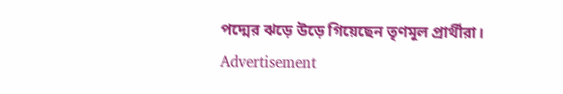পদ্মের ঝড়ে উড়ে গিয়েছেন তৃণমূল প্রার্থীরা।
Advertisement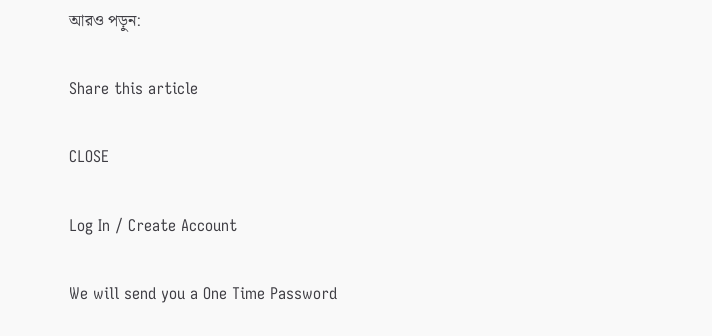আরও পড়ুন:

Share this article

CLOSE

Log In / Create Account

We will send you a One Time Password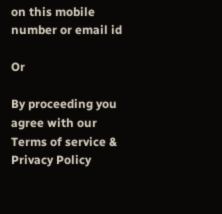on this mobile number or email id

Or

By proceeding you agree with our Terms of service & Privacy Policy